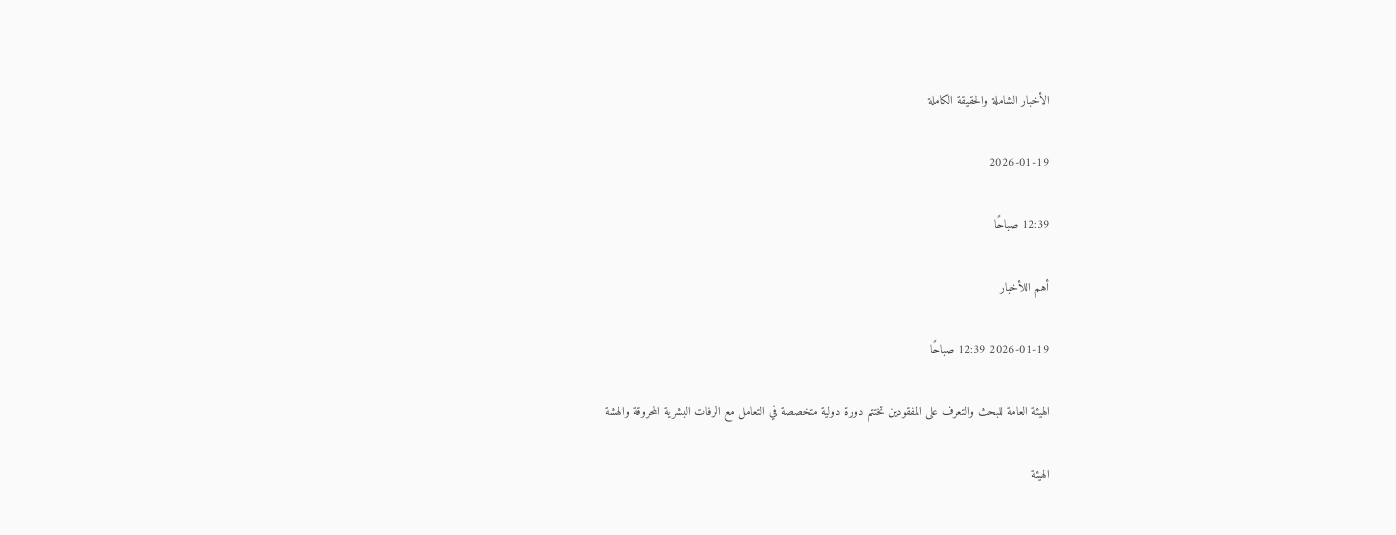الأخبار الشاملة والحقيقة الكاملة

2026-01-19

12:39 صباحًا

أهم اللأخبار

2026-01-19 12:39 صباحًا

الهيئة العامة للبحث والتعرف على المفقودين تختتم دورة دولية متخصصة في التعامل مع الرفات البشرية المحروقة والهشة

الهيئة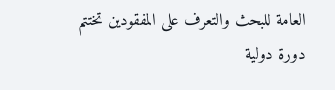العامة للبحث والتعرف على المفقودين تختتم دورة دولية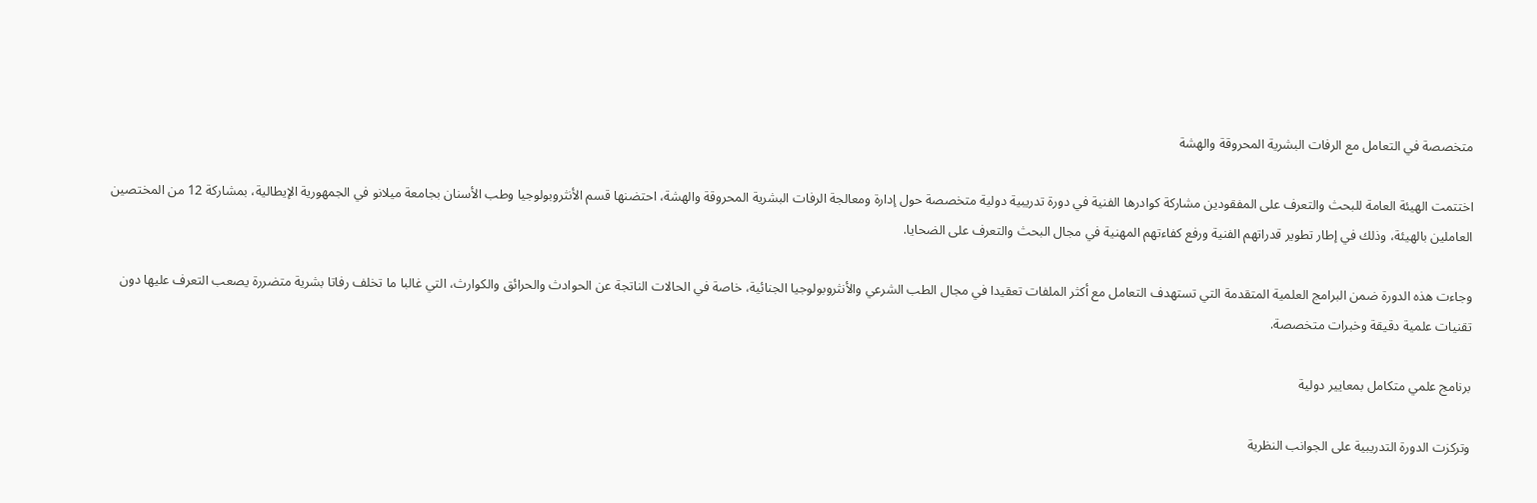متخصصة في التعامل مع الرفات البشرية المحروقة والهشة

اختتمت الهيئة العامة للبحث والتعرف على المفقودين مشاركة كوادرها الفنية في دورة تدريبية دولية متخصصة حول إدارة ومعالجة الرفات البشرية المحروقة والهشة، احتضنها قسم الأنثروبولوجيا وطب الأسنان بجامعة ميلانو في الجمهورية الإيطالية، بمشاركة 12 من المختصين العاملين بالهيئة، وذلك في إطار تطوير قدراتهم الفنية ورفع كفاءتهم المهنية في مجال البحث والتعرف على الضحايا.

وجاءت هذه الدورة ضمن البرامج العلمية المتقدمة التي تستهدف التعامل مع أكثر الملفات تعقيدا في مجال الطب الشرعي والأنثروبولوجيا الجنائية، خاصة في الحالات الناتجة عن الحوادث والحرائق والكوارث، التي غالبا ما تخلف رفاتا بشرية متضررة يصعب التعرف عليها دون تقنيات علمية دقيقة وخبرات متخصصة.

برنامج علمي متكامل بمعايير دولية

وتركزت الدورة التدريبية على الجوانب النظرية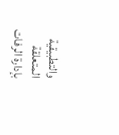والتطبيقية المتعلقة بإدارة الرفات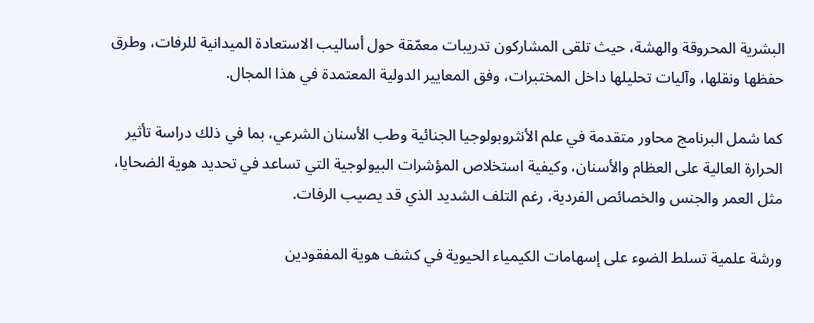البشرية المحروقة والهشة، حيث تلقى المشاركون تدريبات معمّقة حول أساليب الاستعادة الميدانية للرفات، وطرق حفظها ونقلها، وآليات تحليلها داخل المختبرات، وفق المعايير الدولية المعتمدة في هذا المجال.

كما شمل البرنامج محاور متقدمة في علم الأنثروبولوجيا الجنائية وطب الأسنان الشرعي، بما في ذلك دراسة تأثير الحرارة العالية على العظام والأسنان، وكيفية استخلاص المؤشرات البيولوجية التي تساعد في تحديد هوية الضحايا، مثل العمر والجنس والخصائص الفردية، رغم التلف الشديد الذي قد يصيب الرفات.

ورشة علمية تسلط الضوء على إسهامات الكيمياء الحيوية في كشف هوية المفقودين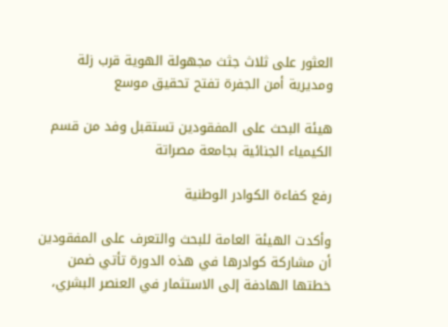العثور على ثلاث جثث مجهولة الهوية قرب زلة ومديرية أمن الجفرة تفتح تحقيق موسع

هيئة البحث على المفقودين تستقبل وفد من قسم الكيمياء الجنائية بجامعة مصراتة

رفع كفاءة الكوادر الوطنية

وأكدت الهيئة العامة للبحث والتعرف على المفقودين أن مشاركة كوادرها في هذه الدورة تأتي ضمن خطتها الهادفة إلى الاستثمار في العنصر البشري،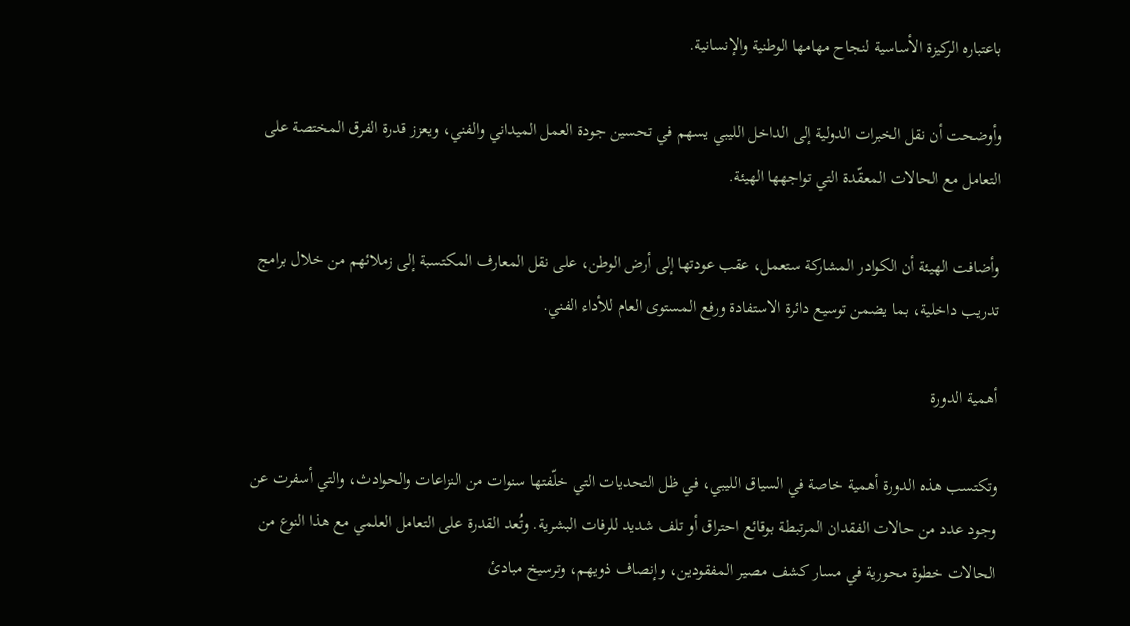باعتباره الركيزة الأساسية لنجاح مهامها الوطنية والإنسانية.

وأوضحت أن نقل الخبرات الدولية إلى الداخل الليبي يسهم في تحسين جودة العمل الميداني والفني، ويعزز قدرة الفرق المختصة على التعامل مع الحالات المعقّدة التي تواجهها الهيئة.

وأضافت الهيئة أن الكوادر المشاركة ستعمل، عقب عودتها إلى أرض الوطن، على نقل المعارف المكتسبة إلى زملائهم من خلال برامج تدريب داخلية، بما يضمن توسيع دائرة الاستفادة ورفع المستوى العام للأداء الفني.

أهمية الدورة

وتكتسب هذه الدورة أهمية خاصة في السياق الليبي، في ظل التحديات التي خلّفتها سنوات من النزاعات والحوادث، والتي أسفرت عن وجود عدد من حالات الفقدان المرتبطة بوقائع احتراق أو تلف شديد للرفات البشرية. وتُعد القدرة على التعامل العلمي مع هذا النوع من الحالات خطوة محورية في مسار كشف مصير المفقودين، وإنصاف ذويهم، وترسيخ مبادئ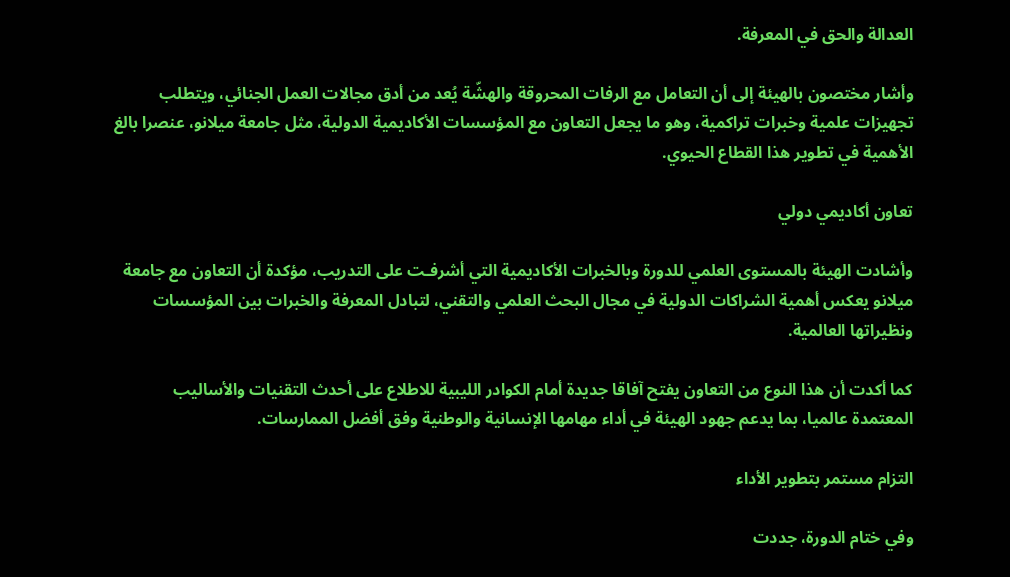العدالة والحق في المعرفة.

وأشار مختصون بالهيئة إلى أن التعامل مع الرفات المحروقة والهشّة يُعد من أدق مجالات العمل الجنائي، ويتطلب تجهيزات علمية وخبرات تراكمية، وهو ما يجعل التعاون مع المؤسسات الأكاديمية الدولية، مثل جامعة ميلانو، عنصرا بالغ الأهمية في تطوير هذا القطاع الحيوي.

تعاون أكاديمي دولي

وأشادت الهيئة بالمستوى العلمي للدورة وبالخبرات الأكاديمية التي أشرفـت على التدريب، مؤكدة أن التعاون مع جامعة ميلانو يعكس أهمية الشراكات الدولية في مجال البحث العلمي والتقني، لتبادل المعرفة والخبرات بين المؤسسات ونظيراتها العالمية.

كما أكدت أن هذا النوع من التعاون يفتح آفاقا جديدة أمام الكوادر الليبية للاطلاع على أحدث التقنيات والأساليب المعتمدة عالميا، بما يدعم جهود الهيئة في أداء مهامها الإنسانية والوطنية وفق أفضل الممارسات.

التزام مستمر بتطوير الأداء

وفي ختام الدورة، جددت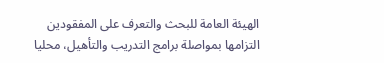الهيئة العامة للبحث والتعرف على المفقودين التزامها بمواصلة برامج التدريب والتأهيل، محليا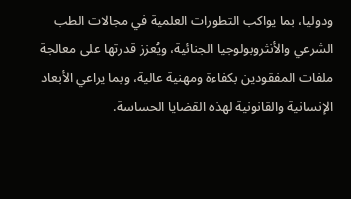ودوليا، بما يواكب التطورات العلمية في مجالات الطب الشرعي والأنثروبولوجيا الجنائية، ويُعزز قدرتها على معالجة ملفات المفقودين بكفاءة ومهنية عالية، وبما يراعي الأبعاد الإنسانية والقانونية لهذه القضايا الحساسة.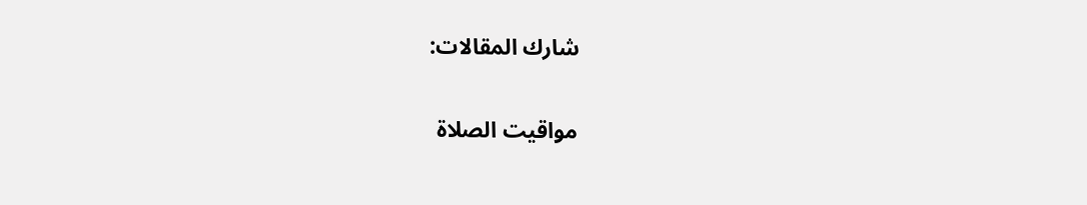شارك المقالات:

مواقيت الصلاة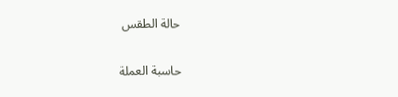حالة الطقس

حاسبة العملة